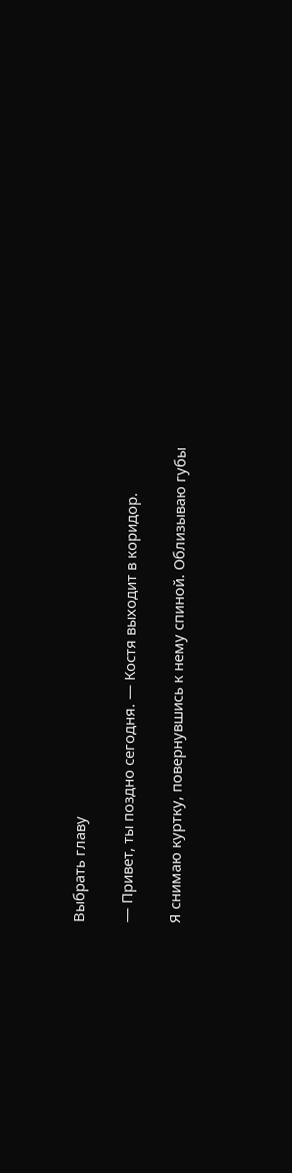Выбрать главу

— Привет, ты поздно сегодня. — Костя выходит в коридор.

Я снимаю куртку, повернувшись к нему спиной. Облизываю губы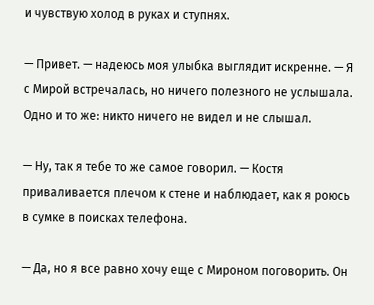и чувствую холод в руках и ступнях.

— Привет. — надеюсь моя улыбка выглядит искренне. — Я с Мирой встречалась, но ничего полезного не услышала. Одно и то же: никто ничего не видел и не слышал.

— Ну, так я тебе то же самое говорил. — Костя приваливается плечом к стене и наблюдает, как я роюсь в сумке в поисках телефона.

— Да, но я все равно хочу еще с Мироном поговорить. Он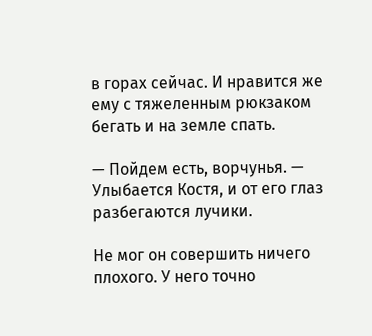в горах сейчас. И нравится же ему с тяжеленным рюкзаком бегать и на земле спать.

— Пойдем есть, ворчунья. — Улыбается Костя, и от его глаз разбегаются лучики.

Не мог он совершить ничего плохого. У него точно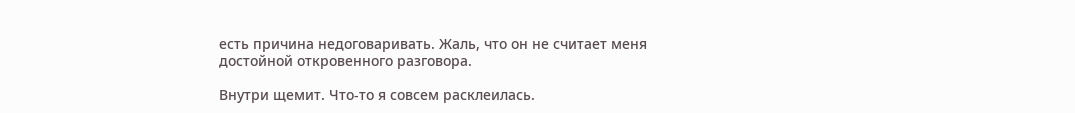есть причина недоговаривать. Жаль, что он не считает меня достойной откровенного разговора.

Внутри щемит. Что-то я совсем расклеилась.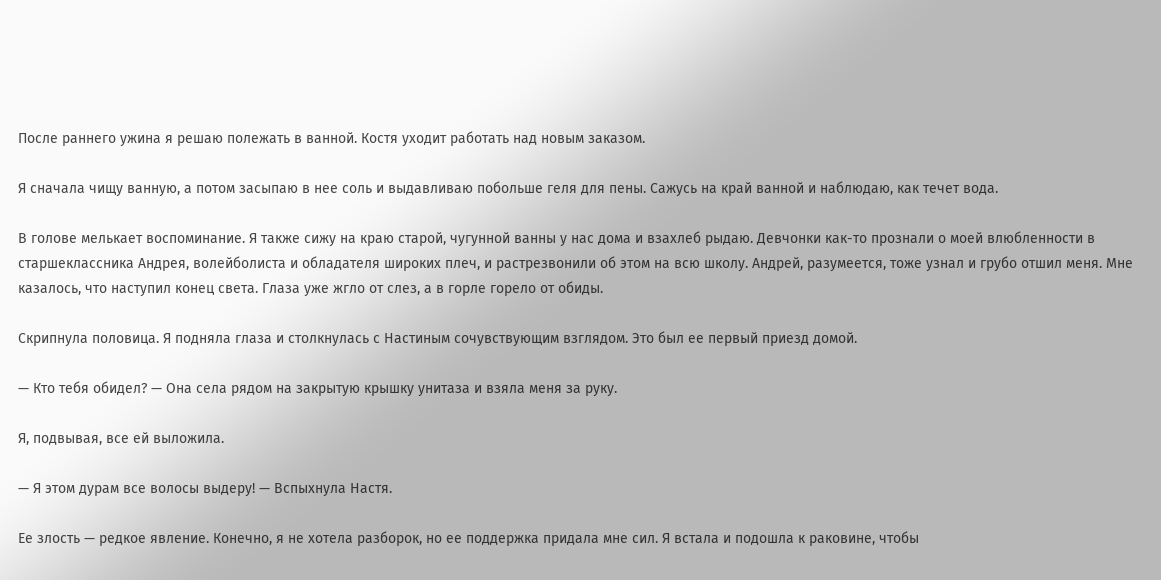После раннего ужина я решаю полежать в ванной. Костя уходит работать над новым заказом.

Я сначала чищу ванную, а потом засыпаю в нее соль и выдавливаю побольше геля для пены. Сажусь на край ванной и наблюдаю, как течет вода.

В голове мелькает воспоминание. Я также сижу на краю старой, чугунной ванны у нас дома и взахлеб рыдаю. Девчонки как-то прознали о моей влюбленности в старшеклассника Андрея, волейболиста и обладателя широких плеч, и растрезвонили об этом на всю школу. Андрей, разумеется, тоже узнал и грубо отшил меня. Мне казалось, что наступил конец света. Глаза уже жгло от слез, а в горле горело от обиды.

Скрипнула половица. Я подняла глаза и столкнулась с Настиным сочувствующим взглядом. Это был ее первый приезд домой.

— Кто тебя обидел? — Она села рядом на закрытую крышку унитаза и взяла меня за руку.

Я, подвывая, все ей выложила.

— Я этом дурам все волосы выдеру! — Вспыхнула Настя.

Ее злость — редкое явление. Конечно, я не хотела разборок, но ее поддержка придала мне сил. Я встала и подошла к раковине, чтобы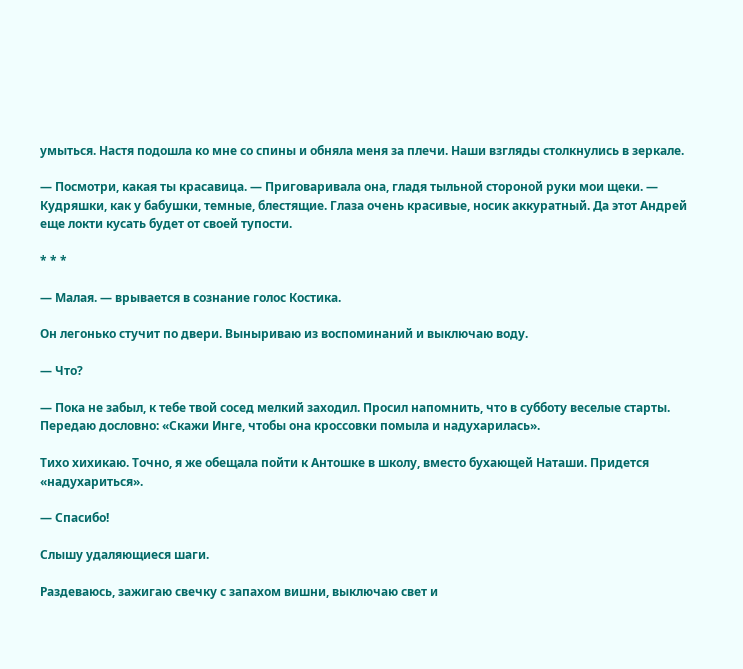умыться. Настя подошла ко мне со спины и обняла меня за плечи. Наши взгляды столкнулись в зеркале.

— Посмотри, какая ты красавица. — Приговаривала она, гладя тыльной стороной руки мои щеки. — Кудряшки, как у бабушки, темные, блестящие. Глаза очень красивые, носик аккуратный. Да этот Андрей еще локти кусать будет от своей тупости.

* * *

— Малая. — врывается в сознание голос Костика.

Он легонько стучит по двери. Выныриваю из воспоминаний и выключаю воду.

— Что?

— Пока не забыл, к тебе твой сосед мелкий заходил. Просил напомнить, что в субботу веселые старты. Передаю дословно: «Скажи Инге, чтобы она кроссовки помыла и надухарилась».

Тихо хихикаю. Точно, я же обещала пойти к Антошке в школу, вместо бухающей Наташи. Придется «надухариться».

— Спасибо!

Слышу удаляющиеся шаги.

Раздеваюсь, зажигаю свечку с запахом вишни, выключаю свет и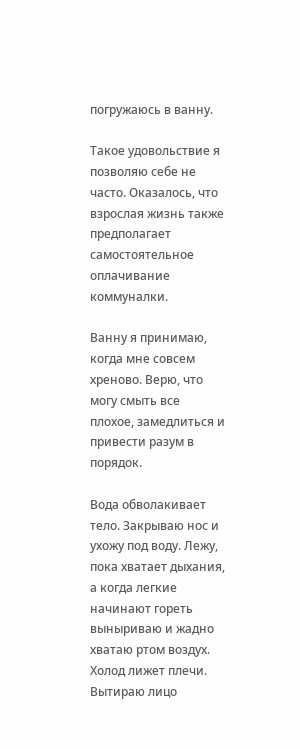погружаюсь в ванну.

Такое удовольствие я позволяю себе не часто. Оказалось, что взрослая жизнь также предполагает самостоятельное оплачивание коммуналки.

Ванну я принимаю, когда мне совсем хреново. Верю, что могу смыть все плохое, замедлиться и привести разум в порядок.

Вода обволакивает тело. Закрываю нос и ухожу под воду. Лежу, пока хватает дыхания, а когда легкие начинают гореть выныриваю и жадно хватаю ртом воздух. Холод лижет плечи. Вытираю лицо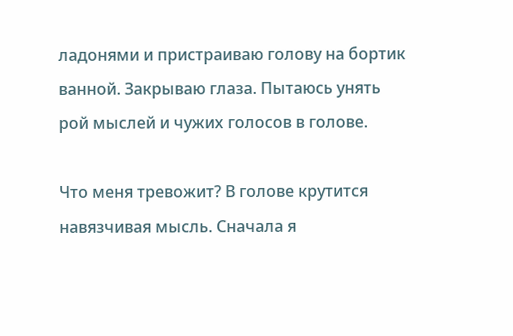ладонями и пристраиваю голову на бортик ванной. Закрываю глаза. Пытаюсь унять рой мыслей и чужих голосов в голове.

Что меня тревожит? В голове крутится навязчивая мысль. Сначала я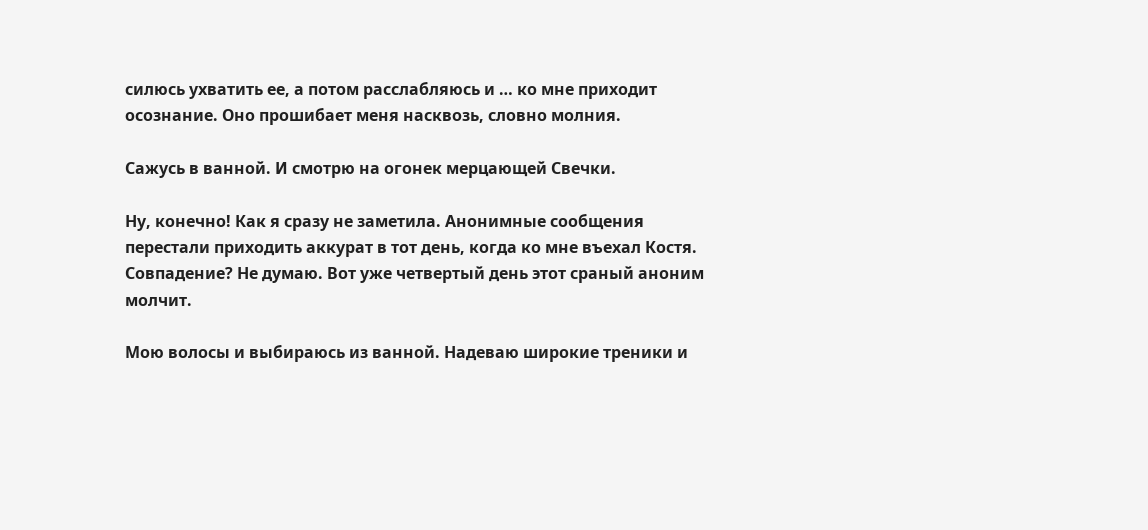силюсь ухватить ее, а потом расслабляюсь и … ко мне приходит осознание. Оно прошибает меня насквозь, словно молния.

Сажусь в ванной. И смотрю на огонек мерцающей Свечки.

Ну, конечно! Как я сразу не заметила. Анонимные сообщения перестали приходить аккурат в тот день, когда ко мне въехал Костя. Совпадение? Не думаю. Вот уже четвертый день этот сраный аноним молчит.

Мою волосы и выбираюсь из ванной. Надеваю широкие треники и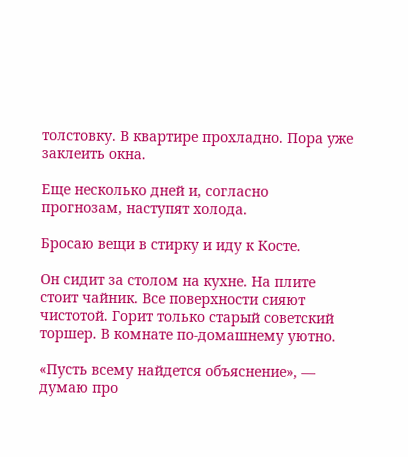толстовку. В квартире прохладно. Пора уже заклеить окна.

Еще несколько дней и, согласно прогнозам, наступят холода.

Бросаю вещи в стирку и иду к Косте.

Он сидит за столом на кухне. На плите стоит чайник. Все поверхности сияют чистотой. Горит только старый советский торшер. В комнате по-домашнему уютно.

«Пусть всему найдется объяснение», — думаю про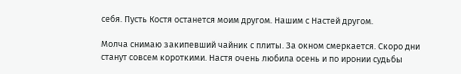себя. Пусть Костя останется моим другом. Нашим с Настей другом.

Молча снимаю закипевший чайник с плиты. За окном смеркается. Скоро дни станут совсем короткими. Настя очень любила осень и по иронии судьбы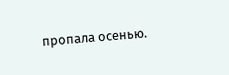пропала осенью.